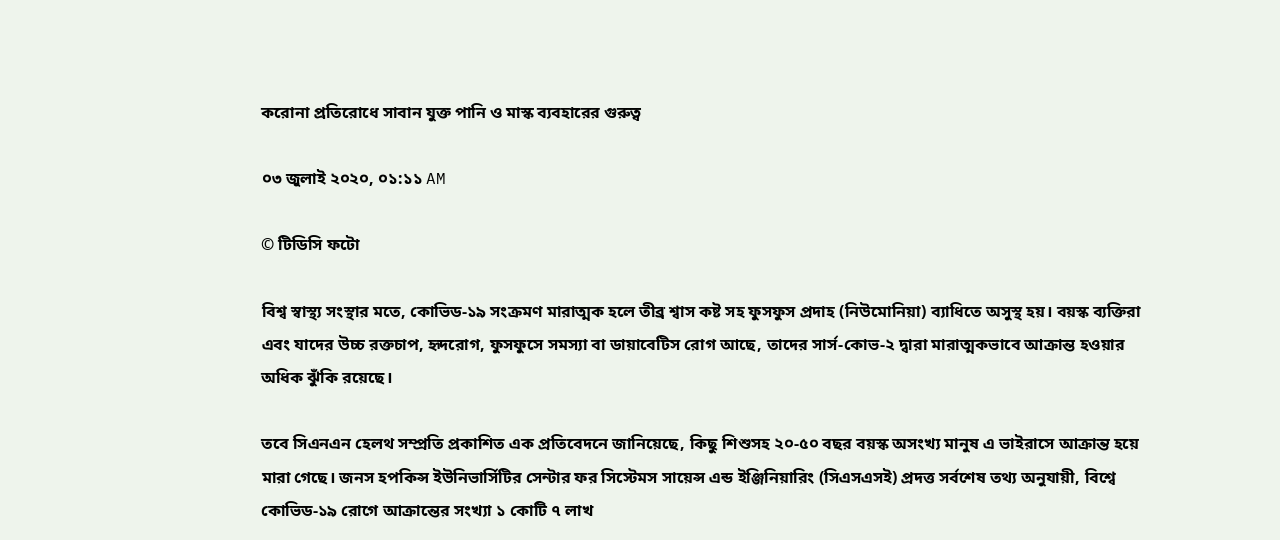করোনা প্রতিরোধে সাবান যুক্ত পানি ও মাস্ক ব্যবহারের গুরুত্ব

০৩ জুলাই ২০২০, ০১:১১ AM

© টিডিসি ফটো

বিশ্ব স্বাস্থ্য সংস্থার মতে, কোভিড-১৯ সংক্রমণ মারাত্মক হলে তীব্র শ্বাস কষ্ট সহ ফুসফুস প্রদাহ (নিউমোনিয়া) ব্যাধিতে অসুস্থ হয়। বয়স্ক ব্যক্তিরা এবং যাদের উচ্চ রক্তচাপ, হৃদরোগ, ফুসফুসে সমস্যা বা ডায়াবেটিস রোগ আছে, তাদের সার্স-কোভ-২ দ্বারা মারাত্মকভাবে আক্রান্ত হওয়ার অধিক ঝুঁকি রয়েছে।

তবে সিএনএন হেলথ সম্প্রতি প্রকাশিত এক প্রতিবেদনে জানিয়েছে, কিছু শিশুসহ ২০-৫০ বছর বয়স্ক অসংখ্য মানুষ এ ভাইরাসে আক্রান্ত হয়ে মারা গেছে। জনস হপকিন্স ইউনিভার্সিটির সেন্টার ফর সিস্টেমস সায়েন্স এন্ড ইঞ্জিনিয়ারিং (সিএসএসই) প্রদত্ত সর্বশেষ তথ্য অনুযায়ী, বিশ্বে কোভিড-১৯ রোগে আক্রান্তের সংখ্যা ১ কোটি ৭ লাখ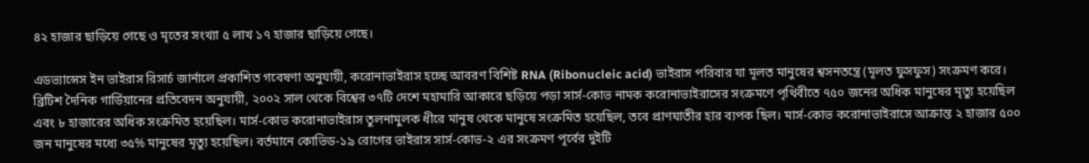৪২ হাজার ছাড়িয়ে গেছে ও মৃতের সংখ্যা ৫ লাখ ১৭ হাজার ছাড়িয়ে গেছে।

এডভ্যান্সেস ইন ভাইরাস রিসার্চ জার্নালে প্রকাশিত গবেষণা অনুযায়ী, করোনাভাইরাস হচ্ছে আবরণ বিশিষ্ট RNA (Ribonucleic acid) ভাইরাস পরিবার যা মূলত মানুষের শ্বসনতন্ত্রে (মূলত ফুসফুস) সংক্রমণ করে। ব্রিটিশ দৈনিক গার্ডিয়ানের প্রতিবেদন অনুযায়ী, ২০০২ সাল থেকে বিশ্বের ৩৭টি দেশে মহামারি আকারে ছড়িয়ে পড়া সার্স-কোভ নামক করোনাভাইরাসের সংক্রমণে পৃথিবীতে ৭৫০ জনের অধিক মানুষের মৃত্যু হয়েছিল এবং ৮ হাজারের অধিক সংক্রমিত হয়েছিল। মার্স-কোভ করোনাভাইরাস তুলনামুলক ধীরে মানুষ থেকে মানুষে সংক্রমিত হয়েছিল, তবে প্রাণঘাতীর হার ব্যপক ছিল। মার্স-কোভ করোনাভাইরাসে আক্রান্ত ২ হাজার ৫০০ জন মানুষের মধ্যে ৩৫% মানুষের মৃত্যু হয়েছিল। বর্তমানে কোভিড-১৯ রোগের ভাইরাস সার্স-কোভ-২ এর সংক্রমণ পূর্বের দুইটি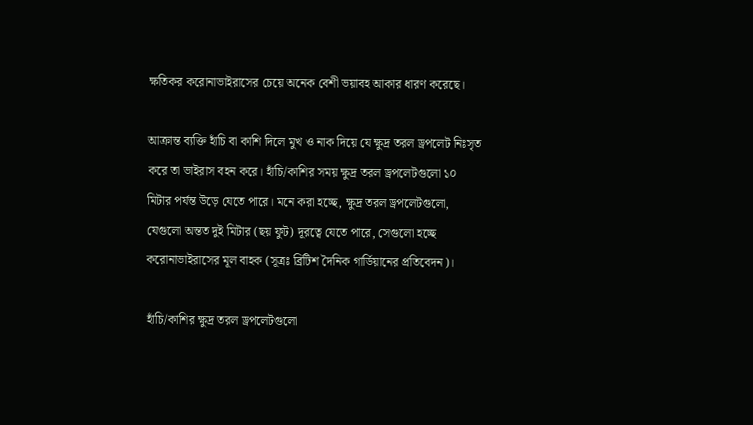ক্ষতিকর করোনাভাইরাসের চেয়ে অনেক বেশী ভয়াবহ আকার ধারণ করেছে।

আক্রান্ত ব্যক্তি হাঁচি বা কাশি দিলে মুখ ও নাক দিয়ে যে ক্ষুদ্র তরল ড্রপলেট নিঃসৃত করে তা ভাইরাস বহন করে। হাঁচি/কাশির সময় ক্ষুদ্র তরল ড্রপলেটগুলো ১০ মিটার পর্যন্ত উড়ে যেতে পারে। মনে করা হচ্ছে, ক্ষুদ্র তরল ড্রপলেটগুলো, যেগুলো অন্তত দুই মিটার (ছয় ফুট) দূরত্বে যেতে পারে, সেগুলো হচ্ছে করোনাভাইরাসের মূল বাহক (সূত্রঃ ব্রিটিশ দৈনিক গার্ডিয়ানের প্রতিবেদন)।

হাঁচি/কাশির ক্ষুদ্র তরল ড্রপলেটগুলো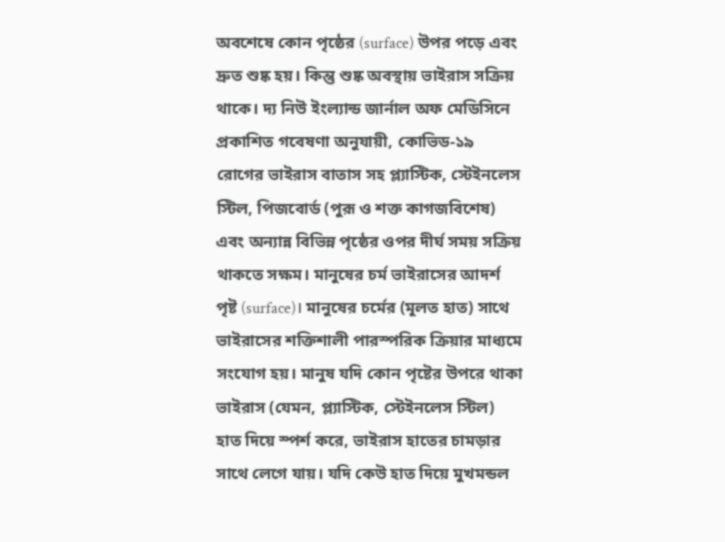অবশেষে কোন পৃষ্ঠের (surface) উপর পড়ে এবং দ্রুত শুষ্ক হয়। কিন্তু শুষ্ক অবস্থায় ভাইরাস সক্রিয় থাকে। দ্য নিউ ইংল্যান্ড জার্নাল অফ মেডিসিনে প্রকাশিত গবেষণা অনুযায়ী, কোভিড-১৯ রোগের ভাইরাস বাতাস সহ প্ল্যাস্টিক, স্টেইনলেস স্টিল, পিজবোর্ড (পুরূ ও শক্ত কাগজবিশেষ) এবং অন্যান্ন বিভিন্ন পৃষ্ঠের ওপর দীর্ঘ সময় সক্রিয় থাকতে সক্ষম। মানুষের চর্ম ভাইরাসের আদর্শ পৃষ্ট (surface)। মানুষের চর্মের (মূলত হাত) সাথে ভাইরাসের শক্তিশালী পারস্পরিক ক্রিয়ার মাধ্যমে সংযোগ হয়। মানুষ যদি কোন পৃষ্টের উপরে থাকা ভাইরাস (যেমন, প্ল্যাস্টিক, স্টেইনলেস স্টিল) হাত দিয়ে স্পর্শ করে, ভাইরাস হাতের চামড়ার সাথে লেগে যায়। যদি কেউ হাত দিয়ে মুখমন্ডল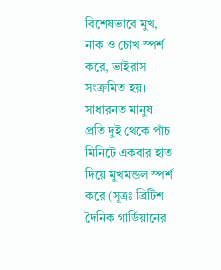বিশেষভাবে মুখ, নাক ও চোখ স্পর্শ করে, ভাইরাস সংক্রমিত হয়। সাধারনত মানুষ প্রতি দুই থেকে পাঁচ মিনিটে একবার হাত দিয়ে মুখমন্ডল স্পর্শ করে (সূত্রঃ ব্রিটিশ দৈনিক গার্ডিয়ানের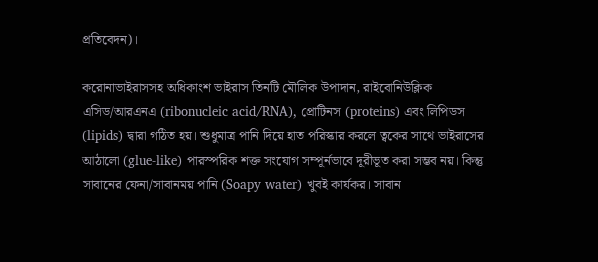প্রতিবেদন)।

করোনাভাইরাসসহ অধিকাংশ ভাইরাস তিনটি মৌলিক উপাদান, রাইবোনিউক্লিক এসিড/আরএনএ (ribonucleic acid/RNA), প্রোটিনস (proteins) এবং লিপিডস (lipids) দ্বারা গঠিত হয়। শুধুমাত্র পানি দিয়ে হাত পরিস্কার করলে ত্বকের সাথে ভাইরাসের আঠালো (glue-like) পারস্পরিক শক্ত সংযোগ সম্পূর্নভাবে দূরীভূত করা সম্ভব নয়। কিন্তু সাবানের ফেনা/সাবানময় পানি (Soapy water) খুবই কার্যকর। সাবান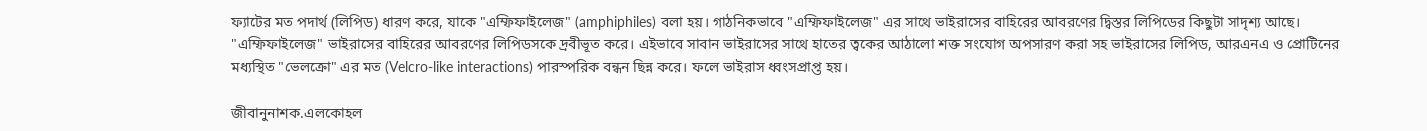ফ্যাটের মত পদার্থ (লিপিড) ধারণ করে, যাকে "এম্ফিফাইলেজ" (amphiphiles) বলা হয়। গাঠনিকভাবে "এম্ফিফাইলেজ" এর সাথে ভাইরাসের বাহিরের আবরণের দ্বিস্তর লিপিডের কিছুটা সাদৃশ্য আছে। "এম্ফিফাইলেজ" ভাইরাসের বাহিরের আবরণের লিপিডসকে দ্রবীভূত করে। এইভাবে সাবান ভাইরাসের সাথে হাতের ত্বকের আঠালো শক্ত সংযোগ অপসারণ করা সহ ভাইরাসের লিপিড, আরএনএ ও প্রোটিনের মধ্যস্থিত "ভেলক্রো" এর মত (Velcro-like interactions) পারস্পরিক বন্ধন ছিন্ন করে। ফলে ভাইরাস ধ্বংসপ্রাপ্ত হয়।

জীবানুনাশক.এলকোহল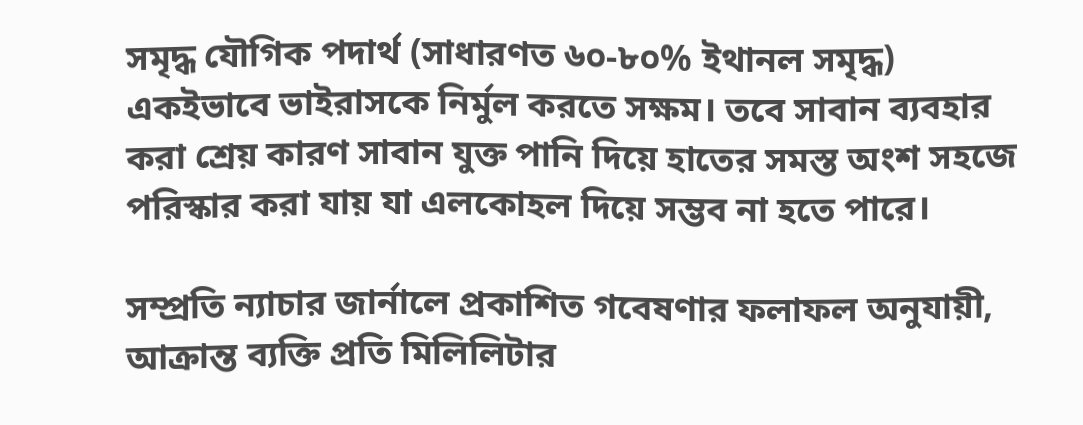সমৃদ্ধ যৌগিক পদার্থ (সাধারণত ৬০-৮০% ইথানল সমৃদ্ধ) একইভাবে ভাইরাসকে নির্মুল করতে সক্ষম। তবে সাবান ব্যবহার করা শ্রেয় কারণ সাবান যুক্ত পানি দিয়ে হাতের সমস্ত অংশ সহজে পরিস্কার করা যায় যা এলকোহল দিয়ে সম্ভব না হতে পারে।

সম্প্রতি ন্যাচার জার্নালে প্রকাশিত গবেষণার ফলাফল অনুযায়ী, আক্রান্ত ব্যক্তি প্রতি মিলিলিটার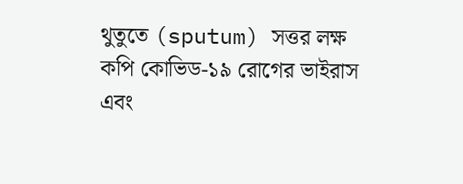থুতুতে (sputum) সত্তর লক্ষ কপি কোভিড-১৯ রোগের ভাইরাস এবং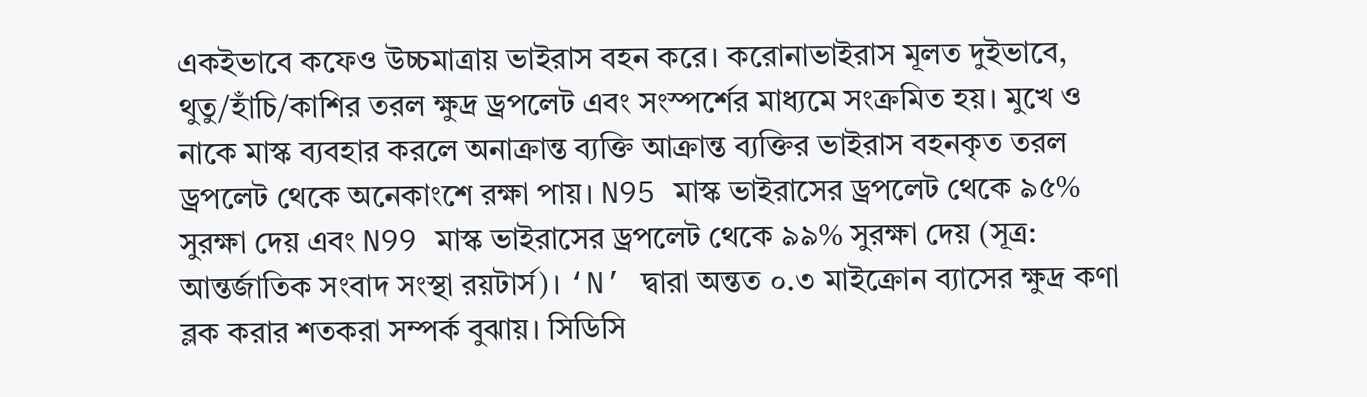একইভাবে কফেও উচ্চমাত্রায় ভাইরাস বহন করে। করোনাভাইরাস মূলত দুইভাবে, থুতু/হাঁচি/কাশির তরল ক্ষুদ্র ড্রপলেট এবং সংস্পর্শের মাধ্যমে সংক্রমিত হয়। মুখে ও নাকে মাস্ক ব্যবহার করলে অনাক্রান্ত ব্যক্তি আক্রান্ত ব্যক্তির ভাইরাস বহনকৃত তরল ড্রপলেট থেকে অনেকাংশে রক্ষা পায়। N95 মাস্ক ভাইরাসের ড্রপলেট থেকে ৯৫% সুরক্ষা দেয় এবং N99 মাস্ক ভাইরাসের ড্রপলেট থেকে ৯৯% সুরক্ষা দেয় (সূত্র: আন্তর্জাতিক সংবাদ সংস্থা রয়টার্স)। ‘N’ দ্বারা অন্তত ০.৩ মাইক্রোন ব্যাসের ক্ষুদ্র কণা ব্লক করার শতকরা সম্পর্ক বুঝায়। সিডিসি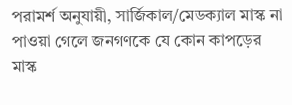পরামর্শ অনুযায়ী, সার্জিকাল/মেডক্যাল মাস্ক না পাওয়া গেলে জনগণকে যে কোন কাপড়ের মাস্ক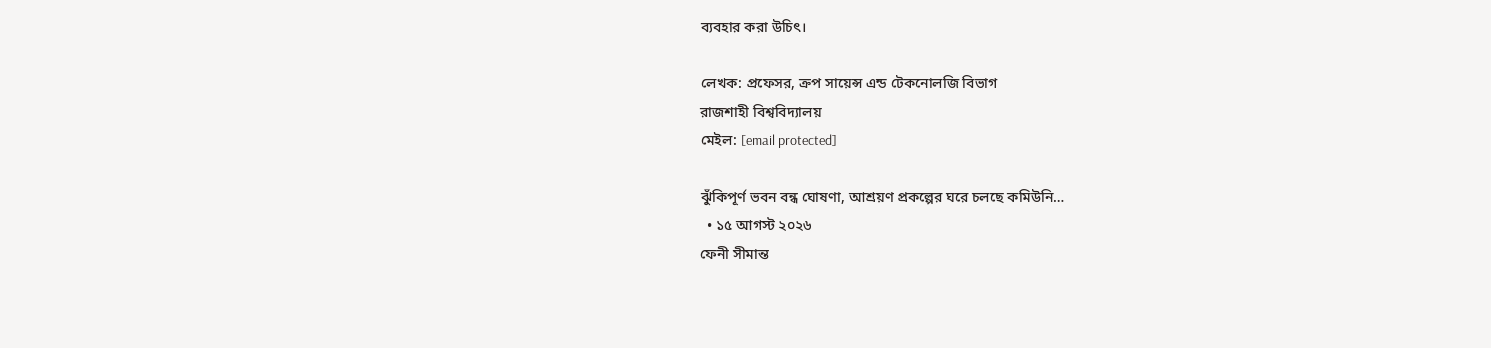ব্যবহার করা উচিৎ।

লেখক: প্রফেসর, ক্রপ সায়েন্স এন্ড টেকনোলজি বিভাগ
রাজশাহী বিশ্ববিদ্যালয়
মেইল: [email protected]

ঝুঁকিপূর্ণ ভবন বন্ধ ঘোষণা, আশ্রয়ণ প্রকল্পের ঘরে চলছে কমিউনি…
  • ১৫ আগস্ট ২০২৬
ফেনী সীমান্ত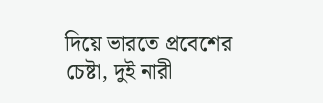দিয়ে ভারতে প্রবেশের চেষ্টা, দুই নারী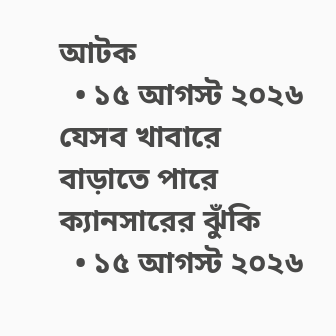আটক
  • ১৫ আগস্ট ২০২৬
যেসব খাবারে বাড়াতে পারে ক্যানসারের ঝুঁকি
  • ১৫ আগস্ট ২০২৬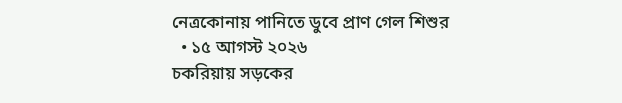নেত্রকোনায় পানিতে ডুবে প্রাণ গেল শিশুর
  • ১৫ আগস্ট ২০২৬
চকরিয়ায় সড়কের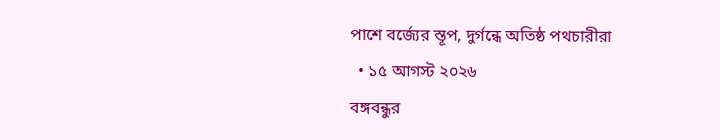পাশে বর্জ্যের স্তূপ, দুর্গন্ধে অতিষ্ঠ পথচারীরা
  • ১৫ আগস্ট ২০২৬
বঙ্গবন্ধুর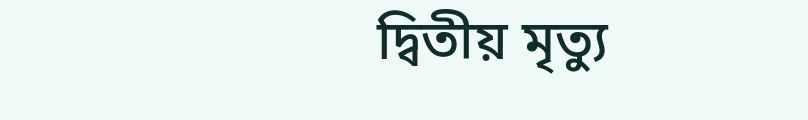দ্বিতীয় মৃত্যু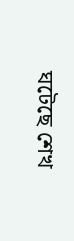ঘটেছে শেখ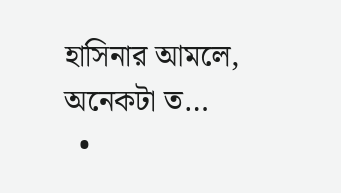হাসিনার আমলে, অনেকটা ত…
  •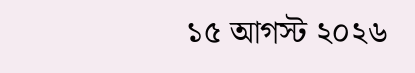১৫ আগস্ট ২০২৬